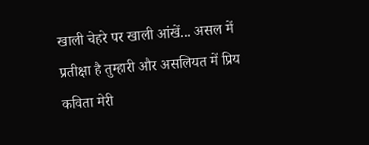खाली चेहरे पर खाली आंखें... असल में प्रतीक्षा है तुम्हारी और असलियत में प्रिय कविता मेरी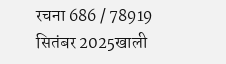रचना 686 / 78919 सितंबर 2025खाली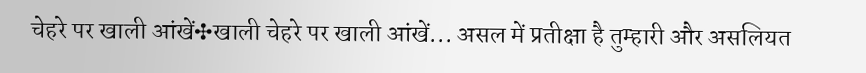चेहरे पर खाली आंखें✣खाली चेहरे पर खाली आंखें... असल में प्रतीक्षा है तुम्हारी और असलियत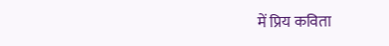में प्रिय कविता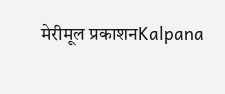मेरीमूल प्रकाशनKalpana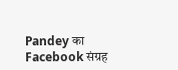Pandey का Facebook संग्रह